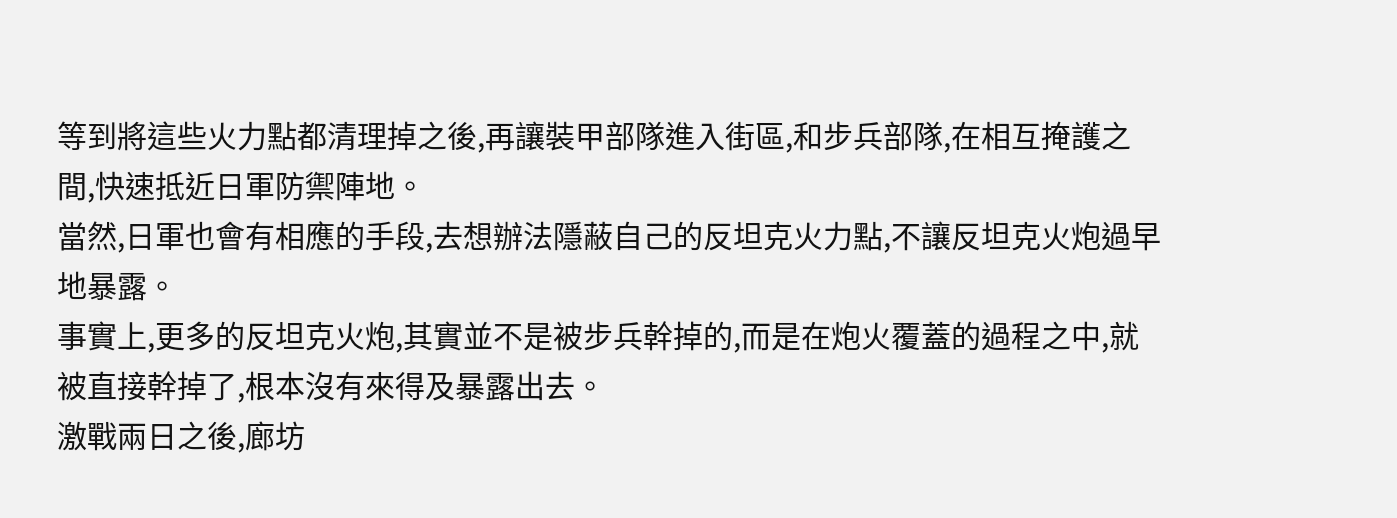等到將這些火力點都清理掉之後,再讓裝甲部隊進入街區,和步兵部隊,在相互掩護之間,快速抵近日軍防禦陣地。
當然,日軍也會有相應的手段,去想辦法隱蔽自己的反坦克火力點,不讓反坦克火炮過早地暴露。
事實上,更多的反坦克火炮,其實並不是被步兵幹掉的,而是在炮火覆蓋的過程之中,就被直接幹掉了,根本沒有來得及暴露出去。
激戰兩日之後,廊坊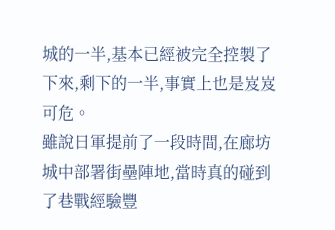城的一半,基本已經被完全控製了下來,剩下的一半,事實上也是岌岌可危。
雖說日軍提前了一段時間,在廊坊城中部署街壘陣地,當時真的碰到了巷戰經驗豐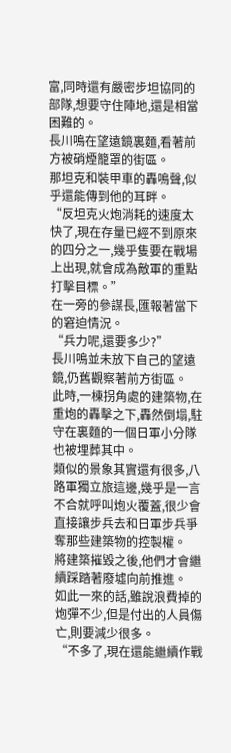富,同時還有嚴密步坦協同的部隊,想要守住陣地,還是相當困難的。
長川鳴在望遠鏡裏麵,看著前方被硝煙籠罩的街區。
那坦克和裝甲車的轟鳴聲,似乎還能傳到他的耳畔。
“反坦克火炮消耗的速度太快了,現在存量已經不到原來的四分之一,幾乎隻要在戰場上出現,就會成為敵軍的重點打擊目標。”
在一旁的參謀長,匯報著當下的窘迫情況。
“兵力呢,還要多少?”
長川鳴並未放下自己的望遠鏡,仍舊觀察著前方街區。
此時,一棟拐角處的建築物,在重炮的轟擊之下,轟然倒塌,駐守在裏麵的一個日軍小分隊也被埋葬其中。
類似的景象其實還有很多,八路軍獨立旅這邊,幾乎是一言不合就呼叫炮火覆蓋,很少會直接讓步兵去和日軍步兵爭奪那些建築物的控製權。
將建築摧毀之後,他們才會繼續踩踏著廢墟向前推進。
如此一來的話,雖說浪費掉的炮彈不少,但是付出的人員傷亡,則要減少很多。
“不多了,現在還能繼續作戰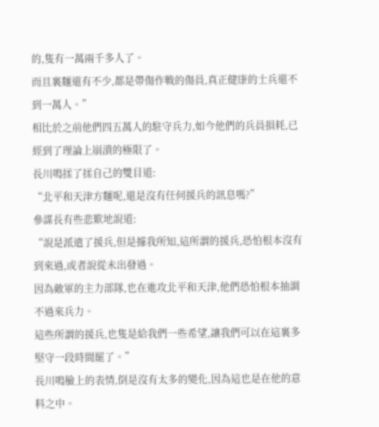的,隻有一萬兩千多人了。
而且裏麵還有不少,都是帶傷作戰的傷員,真正健康的士兵還不到一萬人。”
相比於之前他們四五萬人的駐守兵力,如今他們的兵員損耗,已經到了理論上崩潰的極限了。
長川鳴揉了揉自己的雙目道:
“北平和天津方麵呢,還是沒有任何援兵的訊息嗎?”
參謀長有些悲歎地說道:
“說是派遣了援兵,但是據我所知,這所謂的援兵,恐怕根本沒有到來過,或者說從未出發過。
因為敵軍的主力部隊,也在進攻北平和天津,他們恐怕根本抽調不過來兵力。
這些所謂的援兵,也隻是給我們一些希望,讓我們可以在這裏多堅守一段時間罷了。”
長川鳴臉上的表情,倒是沒有太多的變化,因為這也是在他的意料之中。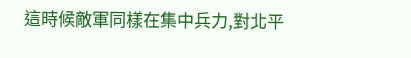這時候敵軍同樣在集中兵力,對北平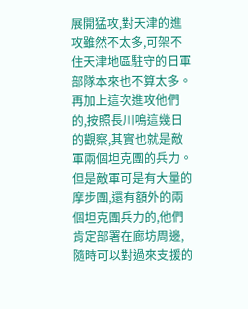展開猛攻,對天津的進攻雖然不太多,可架不住天津地區駐守的日軍部隊本來也不算太多。
再加上這次進攻他們的,按照長川鳴這幾日的觀察,其實也就是敵軍兩個坦克團的兵力。
但是敵軍可是有大量的摩步團,還有額外的兩個坦克團兵力的,他們肯定部署在廊坊周邊,隨時可以對過來支援的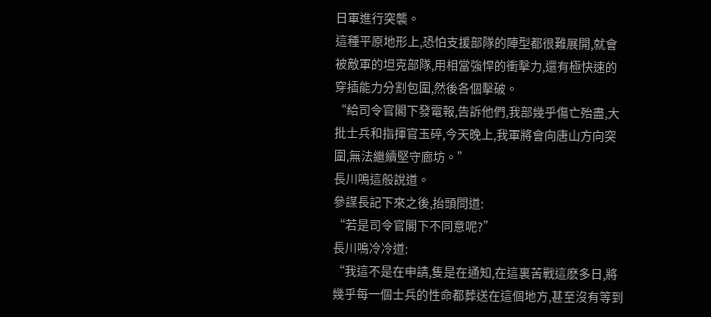日軍進行突襲。
這種平原地形上,恐怕支援部隊的陣型都很難展開,就會被敵軍的坦克部隊,用相當強悍的衝擊力,還有極快速的穿插能力分割包圍,然後各個擊破。
“給司令官閣下發電報,告訴他們,我部幾乎傷亡殆盡,大批士兵和指揮官玉碎,今天晚上,我軍將會向唐山方向突圍,無法繼續堅守廊坊。”
長川鳴這般說道。
參謀長記下來之後,抬頭問道:
“若是司令官閣下不同意呢?”
長川鳴冷冷道:
“我這不是在申請,隻是在通知,在這裏苦戰這麽多日,將幾乎每一個士兵的性命都葬送在這個地方,甚至沒有等到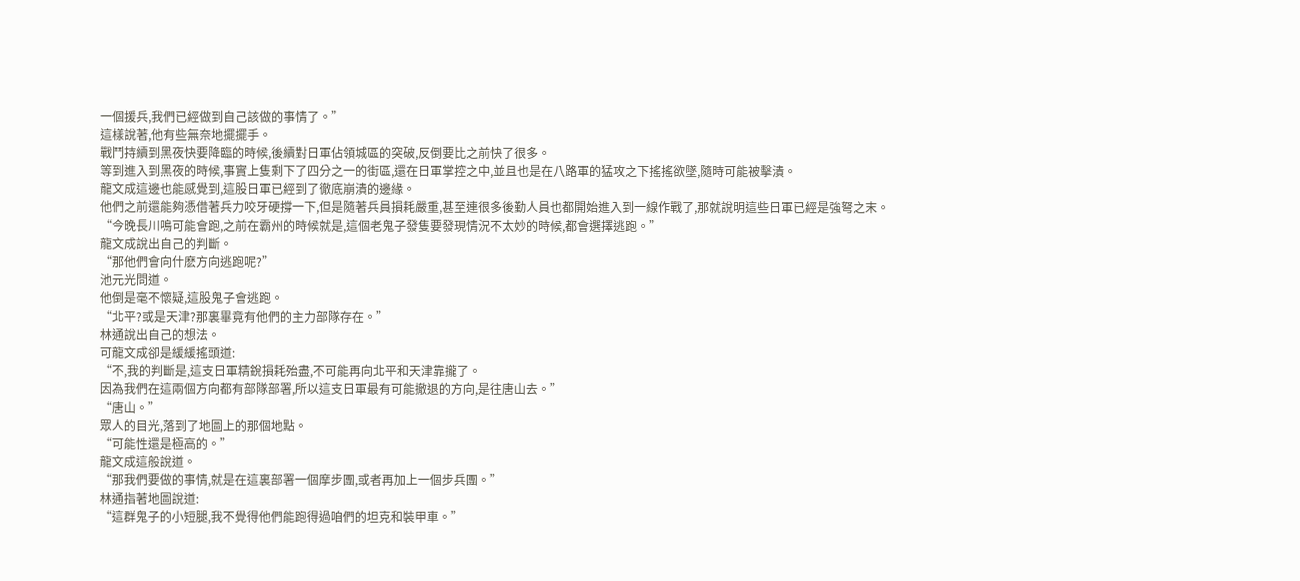一個援兵,我們已經做到自己該做的事情了。”
這樣說著,他有些無奈地擺擺手。
戰鬥持續到黑夜快要降臨的時候,後續對日軍佔領城區的突破,反倒要比之前快了很多。
等到進入到黑夜的時候,事實上隻剩下了四分之一的街區,還在日軍掌控之中,並且也是在八路軍的猛攻之下搖搖欲墜,隨時可能被擊潰。
龍文成這邊也能感覺到,這股日軍已經到了徹底崩潰的邊緣。
他們之前還能夠憑借著兵力咬牙硬撐一下,但是隨著兵員損耗嚴重,甚至連很多後勤人員也都開始進入到一線作戰了,那就說明這些日軍已經是強弩之末。
“今晚長川鳴可能會跑,之前在霸州的時候就是,這個老鬼子發隻要發現情況不太妙的時候,都會選擇逃跑。”
龍文成說出自己的判斷。
“那他們會向什麽方向逃跑呢?”
池元光問道。
他倒是毫不懷疑,這股鬼子會逃跑。
“北平?或是天津?那裏畢竟有他們的主力部隊存在。”
林通說出自己的想法。
可龍文成卻是緩緩搖頭道:
“不,我的判斷是,這支日軍精銳損耗殆盡,不可能再向北平和天津靠攏了。
因為我們在這兩個方向都有部隊部署,所以這支日軍最有可能撤退的方向,是往唐山去。”
“唐山。”
眾人的目光,落到了地圖上的那個地點。
“可能性還是極高的。”
龍文成這般說道。
“那我們要做的事情,就是在這裏部署一個摩步團,或者再加上一個步兵團。”
林通指著地圖說道:
“這群鬼子的小短腿,我不覺得他們能跑得過咱們的坦克和裝甲車。”